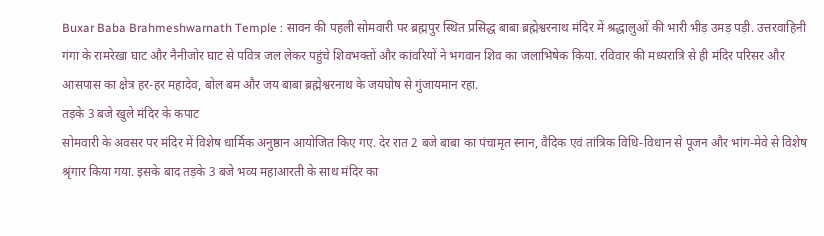Buxar Baba Brahmeshwarnath Temple : सावन की पहली सोमवारी पर ब्रह्मपुर स्थित प्रसिद्ध बाबा ब्रह्मेश्वरनाथ मंदिर में श्रद्धालुओं की भारी भीड़ उमड़ पड़ी. उत्तरवाहिनी गंगा के रामरेखा घाट और नैनीजोर घाट से पवित्र जल लेकर पहुंचे शिवभक्तों और कांवरियों ने भगवान शिव का जलाभिषेक किया. रविवार की मध्यरात्रि से ही मंदिर परिसर और आसपास का क्षेत्र हर-हर महादेव, बोल बम और जय बाबा ब्रह्मेश्वरनाथ के जयघोष से गुंजायमान रहा.
तड़के 3 बजे खुले मंदिर के कपाट
सोमवारी के अवसर पर मंदिर में विशेष धार्मिक अनुष्ठान आयोजित किए गए. देर रात 2 बजे बाबा का पंचामृत स्नान, वैदिक एवं तांत्रिक विधि-विधान से पूजन और भांग-मेवे से विशेष श्रृंगार किया गया. इसके बाद तड़के 3 बजे भव्य महाआरती के साथ मंदिर का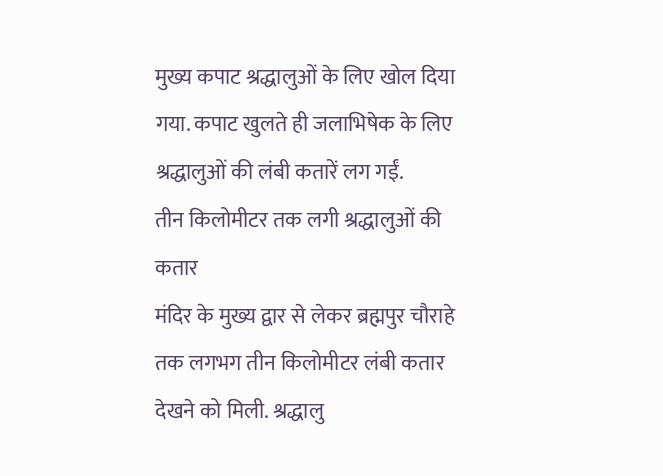मुख्य कपाट श्रद्धालुओं के लिए खोल दिया गया. कपाट खुलते ही जलाभिषेक के लिए श्रद्धालुओं की लंबी कतारें लग गईं.
तीन किलोमीटर तक लगी श्रद्धालुओं की कतार
मंदिर के मुख्य द्वार से लेकर ब्रह्मपुर चौराहे तक लगभग तीन किलोमीटर लंबी कतार देखने को मिली. श्रद्धालु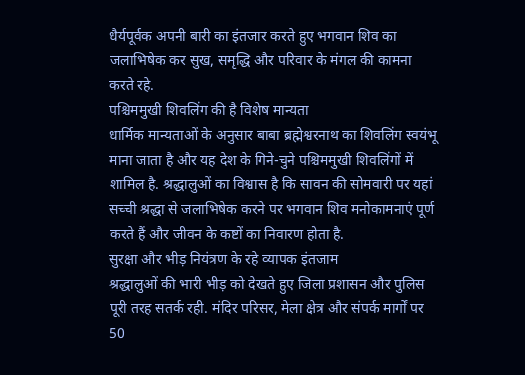धैर्यपूर्वक अपनी बारी का इंतजार करते हुए भगवान शिव का जलाभिषेक कर सुख, समृद्धि और परिवार के मंगल की कामना करते रहे.
पश्चिममुखी शिवलिंग की है विशेष मान्यता
धार्मिक मान्यताओं के अनुसार बाबा ब्रह्मेश्वरनाथ का शिवलिंग स्वयंभू माना जाता है और यह देश के गिने-चुने पश्चिममुखी शिवलिंगों में शामिल है. श्रद्धालुओं का विश्वास है कि सावन की सोमवारी पर यहां सच्ची श्रद्धा से जलाभिषेक करने पर भगवान शिव मनोकामनाएं पूर्ण करते हैं और जीवन के कष्टों का निवारण होता है.
सुरक्षा और भीड़ नियंत्रण के रहे व्यापक इंतजाम
श्रद्धालुओं की भारी भीड़ को देखते हुए जिला प्रशासन और पुलिस पूरी तरह सतर्क रही. मंदिर परिसर, मेला क्षेत्र और संपर्क मार्गों पर 50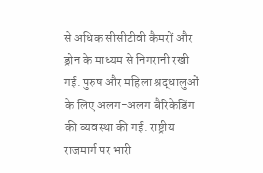से अधिक सीसीटीवी कैमरों और ड्रोन के माध्यम से निगरानी रखी गई. पुरुष और महिला श्रद्धालुओं के लिए अलग-अलग बैरिकेडिंग की व्यवस्था की गई. राष्ट्रीय राजमार्ग पर भारी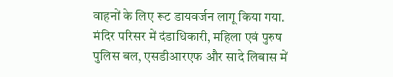वाहनों के लिए रूट डायवर्जन लागू किया गया. मंदिर परिसर में दंडाधिकारी, महिला एवं पुरुष पुलिस बल, एसडीआरएफ और सादे लिबास में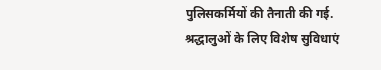पुलिसकर्मियों की तैनाती की गई.
श्रद्धालुओं के लिए विशेष सुविधाएं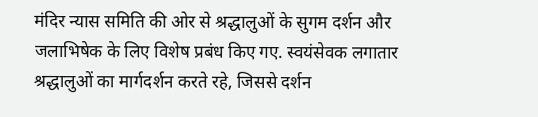मंदिर न्यास समिति की ओर से श्रद्धालुओं के सुगम दर्शन और जलाभिषेक के लिए विशेष प्रबंध किए गए. स्वयंसेवक लगातार श्रद्धालुओं का मार्गदर्शन करते रहे, जिससे दर्शन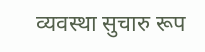व्यवस्था सुचारु रूप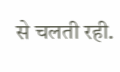से चलती रही.